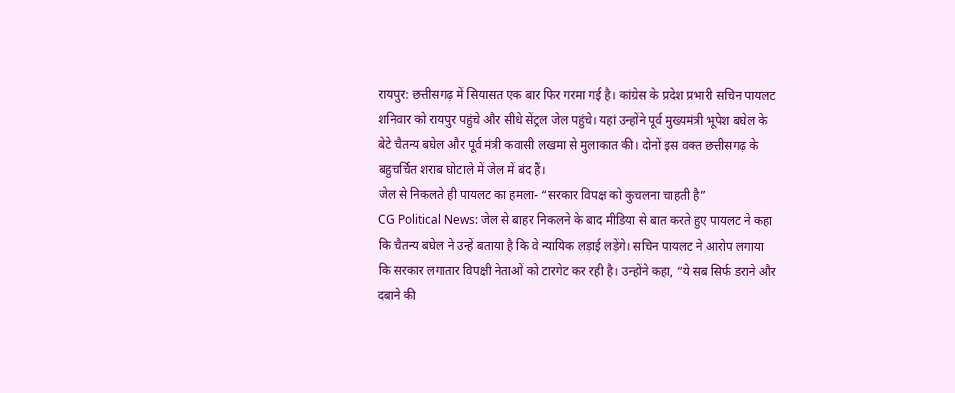रायपुर: छत्तीसगढ़ में सियासत एक बार फिर गरमा गई है। कांग्रेस के प्रदेश प्रभारी सचिन पायलट शनिवार को रायपुर पहुंचे और सीधे सेंट्रल जेल पहुंचे। यहां उन्होंने पूर्व मुख्यमंत्री भूपेश बघेल के बेटे चैतन्य बघेल और पूर्व मंत्री कवासी लखमा से मुलाकात की। दोनों इस वक्त छत्तीसगढ़ के बहुचर्चित शराब घोटाले में जेल में बंद हैं।
जेल से निकलते ही पायलट का हमला- “सरकार विपक्ष को कुचलना चाहती है”
CG Political News: जेल से बाहर निकलने के बाद मीडिया से बात करते हुए पायलट ने कहा कि चैतन्य बघेल ने उन्हें बताया है कि वे न्यायिक लड़ाई लड़ेंगे। सचिन पायलट ने आरोप लगाया कि सरकार लगातार विपक्षी नेताओं को टारगेट कर रही है। उन्होंने कहा, “ये सब सिर्फ डराने और दबाने की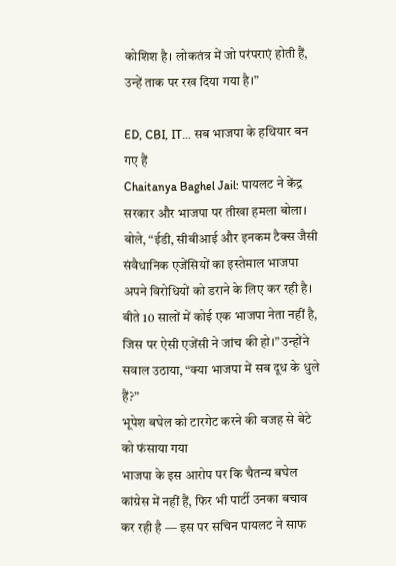कोशिश है। लोकतंत्र में जो परंपराएं होती हैं, उन्हें ताक पर रख दिया गया है।”

ED, CBI, IT… सब भाजपा के हथियार बन गए हैं
Chaitanya Baghel Jail: पायलट ने केंद्र सरकार और भाजपा पर तीखा हमला बोला। बोले, “ईडी, सीबीआई और इनकम टैक्स जैसी संवैधानिक एजेंसियों का इस्तेमाल भाजपा अपने विरोधियों को डराने के लिए कर रही है। बीते 10 सालों में कोई एक भाजपा नेता नहीं है, जिस पर ऐसी एजेंसी ने जांच की हो।” उन्होंने सवाल उठाया, “क्या भाजपा में सब दूध के धुले हैं?”
भूपेश बघेल को टारगेट करने की वजह से बेटे को फंसाया गया
भाजपा के इस आरोप पर कि चैतन्य बघेल कांग्रेस में नहीं हैं, फिर भी पार्टी उनका बचाव कर रही है — इस पर सचिन पायलट ने साफ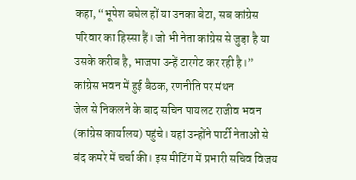कहा, “भूपेश बघेल हों या उनका बेटा, सब कांग्रेस परिवार का हिस्सा हैं। जो भी नेता कांग्रेस से जुड़ा है या उसके करीब है, भाजपा उन्हें टारगेट कर रही है।”
कांग्रेस भवन में हुई बैठक, रणनीति पर मंथन
जेल से निकलने के बाद सचिन पायलट राजीव भवन (कांग्रेस कार्यालय) पहुंचे। यहां उन्होंने पार्टी नेताओं से बंद कमरे में चर्चा की। इस मीटिंग में प्रभारी सचिव विजय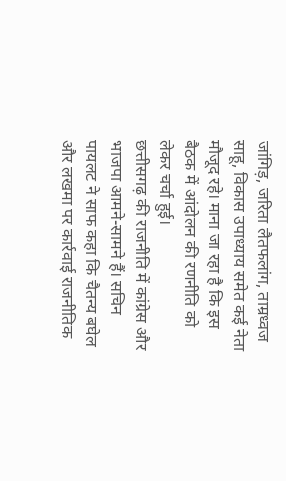जांगिड़, जरिता लैतफलांग, ताम्रध्वज साहू, विकास उपाध्याय समेत कई नेता मौजूद रहे। माना जा रहा है कि इस बैठक में आंदोलन की रणनीति को लेकर चर्चा हुई।
छत्तीसगढ़ की राजनीति में कांग्रेस और भाजपा आमने-सामने हैं। सचिन पायलट ने साफ कहा कि चैतन्य बघेल और लखमा पर कार्रवाई राजनीतिक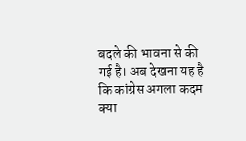बदले की भावना से की गई है। अब देखना यह है कि कांग्रेस अगला कदम क्या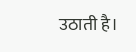उठाती है।